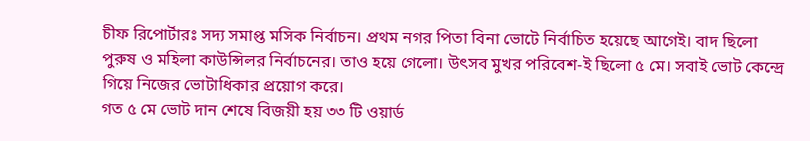চীফ রিপোর্টারঃ সদ্য সমাপ্ত মসিক নির্বাচন। প্রথম নগর পিতা বিনা ভোটে নির্বাচিত হয়েছে আগেই। বাদ ছিলো পুরুষ ও মহিলা কাউন্সিলর নির্বাচনের। তাও হয়ে গেলো। উৎসব মুখর পরিবেশ-ই ছিলো ৫ মে। সবাই ভোট কেন্দ্রে গিয়ে নিজের ভোটাধিকার প্রয়োগ করে।
গত ৫ মে ভোট দান শেষে বিজয়ী হয় ৩৩ টি ওয়ার্ড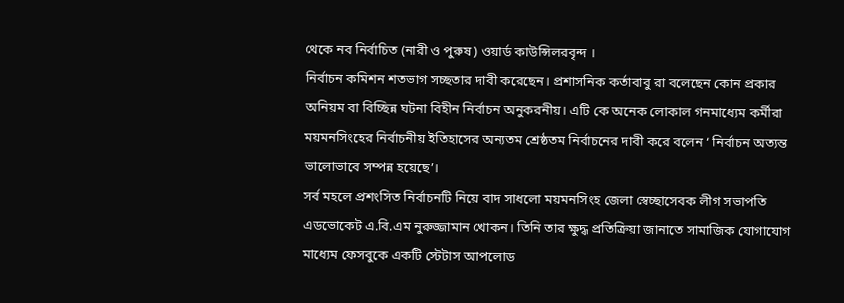থেকে নব নির্বাচিত (নারী ও পুরুষ) ওয়ার্ড কাউন্সিলরবৃন্দ ।
নির্বাচন কমিশন শতভাগ সচ্ছতার দাবী করেছেন। প্রশাসনিক কর্তাবাবু রা বলেছেন কোন প্রকার অনিয়ম বা বিচ্ছিন্ন ঘটনা বিহীন নির্বাচন অনুকরনীয়। এটি কে অনেক লোকাল গনমাধ্যেম কর্মীরা ময়মনসিংহের নির্বাচনীয় ইতিহাসের অন্যতম শ্রেষ্ঠতম নির্বাচনের দাবী করে বলেন ‘ নির্বাচন অত্যন্ত ভালোভাবে সম্পন্ন হয়েছে’।
সর্ব মহলে প্রশংসিত নির্বাচনটি নিয়ে বাদ সাধলো ময়মনসিংহ জেলা স্বেচ্ছাসেবক লীগ সভাপতি এডভোকেট এ.বি.এম নুরুজ্জামান খোকন। তিনি তার ক্ষুদ্ধ প্রতিক্রিয়া জানাতে সামাজিক যোগাযোগ মাধ্যেম ফেসবুকে একটি স্টেটাস আপলোড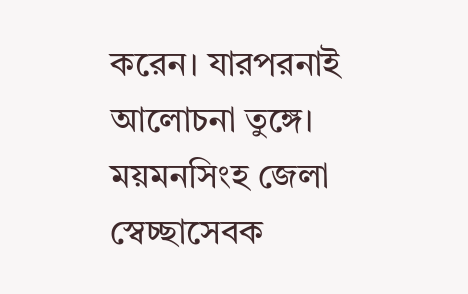করেন। যারপরনাই আলোচনা তুঙ্গে।
ময়মনসিংহ জেলা স্বেচ্ছাসেবক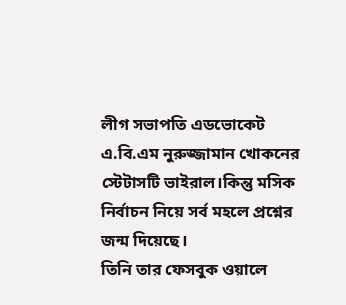লীগ সভাপতি এডভোকেট এ.বি.এম নুরুজ্জামান খোকনের স্টেটাসটি ভাইরাল।কিন্তু মসিক নির্বাচন নিয়ে সর্ব মহলে প্রশ্নের জন্ম দিয়েছে।
তিনি তার ফেসবুক ওয়ালে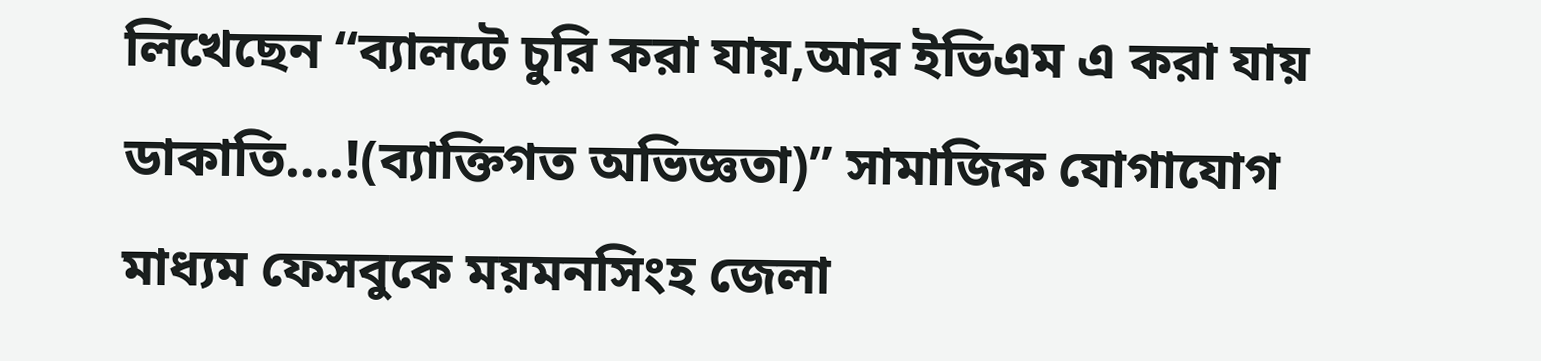লিখেছেন “ব্যালটে চুরি করা যায়,আর ইভিএম এ করা যায় ডাকাতি….!(ব্যাক্তিগত অভিজ্ঞতা)” সামাজিক যোগাযোগ মাধ্যম ফেসবুকে ময়মনসিংহ জেলা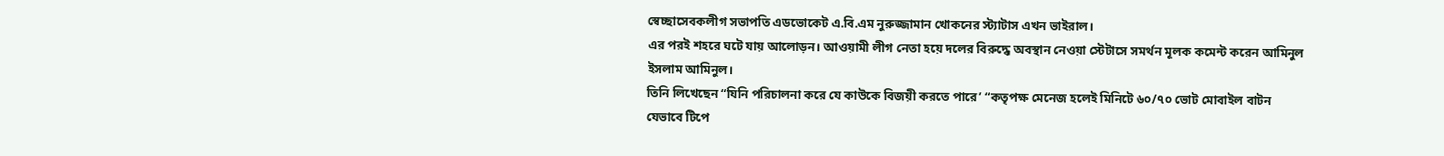স্বেচ্ছাসেবকলীগ সভাপতি এডভোকেট এ.বি.এম নুরুজ্জামান খোকনের স্ট্যাটাস এখন ভাইরাল।
এর পরই শহরে ঘটে যায় আলোড়ন। আওয়ামী লীগ নেতা হয়ে দলের বিরুদ্ধে অবস্থান নেওয়া স্টেটাসে সমর্থন মূলক কমেন্ট করেন আমিনুল ইসলাম আমিনুল।
তিনি লিখেছেন “যিনি পরিচালনা করে যে কাউকে বিজয়ী করতে পারে’ “কতৃপক্ষ মেনেজ হলেই মিনিটে ৬০/৭০ ভোট মোবাইল বাটন যেভাবে টিপে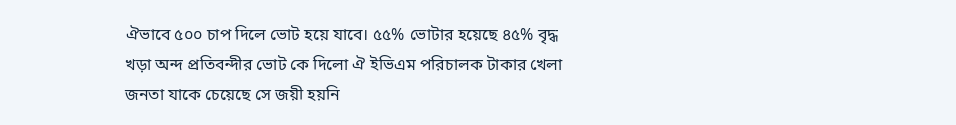ঐভাবে ৫০০ চাপ দিলে ভোট হয়ে যাবে। ৫৫% ভোটার হয়েছে ৪৫% বৃদ্ধ খড়া অন্দ প্রতিবন্দীর ভোট কে দিলো ঐ ইভিএম পরিচালক টাকার খেলা জনতা যাকে চেয়েছে সে জয়ী হয়নি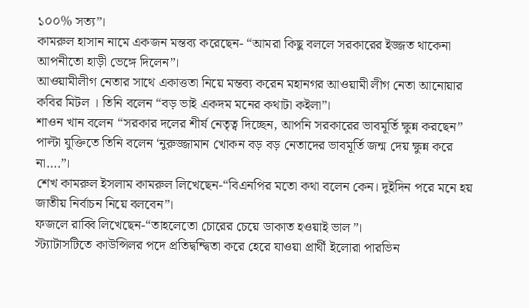১০০% সত্য”।
কামরুল হাসান নামে একজন মন্তব্য করেছেন- “আমরা কিছু বললে সরকারের ইজ্জত থাকেনা আপনীতো হাড়ী ভেঙ্গে দিলেন”।
আওয়ামীলীগ নেতার সাথে একাত্ততা নিয়ে মন্তব্য করেন মহানগর আওয়ামী লীগ নেতা আনোয়ার কবির মিটল । তিনি বলেন “বড় ভাই একদম মনের কথাটা কইলা”।
শাওন খান বলেন “সরকার দলের শীর্ষ নেতৃত্ব দিচ্ছেন, আপনি সরকারের ভাবমূর্তি ক্ষুন্ন করছেন” পাল্টা যুক্তিতে তিনি বলেন ‘নুরুজ্জামান খোকন বড় বড় নেতাদের ভাবমূর্তি জন্ম দেয় ক্ষুন্ন করে না….”।
শেখ কামরুল ইসলাম কামরুল লিখেছেন-“বিএনপির মতো কথা বলেন কেন। দুইদিন পরে মনে হয় জাতীয় নির্বাচন নিয়ে বলবেন”।
ফজলে রাব্বি লিখেছেন-“তাহলেতো চোরের চেয়ে ডাকাত হওয়াই ভাল”।
স্ট্যাটাসটিতে কাউন্সিলর পদে প্রতিদ্বন্দ্বিতা করে হেরে যাওয়া প্রার্থী ইলোরা পারভিন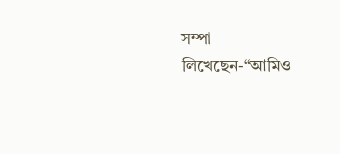সম্পা লিখেছেন-“আমিও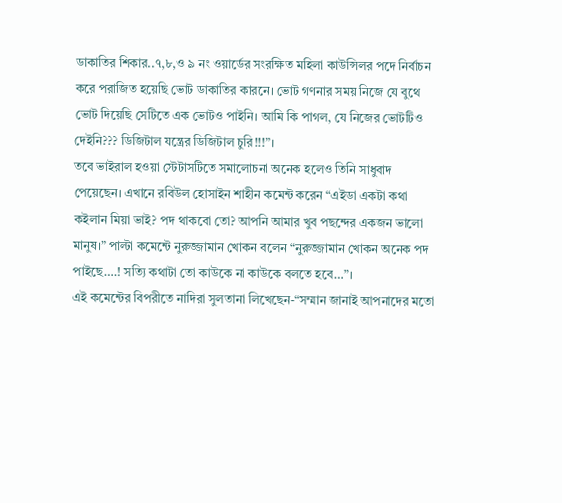ডাকাতির শিকার..৭,৮,ও ৯ নং ওয়ার্ডের সংরক্ষিত মহিলা কাউন্সিলর পদে নির্বাচন করে পরাজিত হয়েছি ভোট ডাকাতির কারনে। ভোট গণনার সময় নিজে যে বুথে ভোট দিয়েছি সেটিতে এক ভোটও পাইনি। আমি কি পাগল, যে নিজের ভোটটিও দেইনি??? ডিজিটাল যন্ত্রের ডিজিটাল চুরি!!!”।
তবে ভাইরাল হওয়া স্টেটাসটিতে সমালোচনা অনেক হলেও তিনি সাধুবাদ পেয়েছেন। এখানে রবিউল হোসাইন শাহীন কমেন্ট করেন “এইডা একটা কথা কইলান মিয়া ভাই? পদ থাকবো তো? আপনি আমার খুব পছন্দের একজন ভালো মানুষ।” পাল্টা কমেন্টে নুরুজ্জামান খোকন বলেন “নুরুজ্জামান খোকন অনেক পদ পাইছে….! সত্যি কথাটা তো কাউকে না কাউকে বলতে হবে…”।
এই কমেন্টের বিপরীতে নাদিরা সুলতানা লিখেছেন-“সম্মান জানাই আপনাদের মতো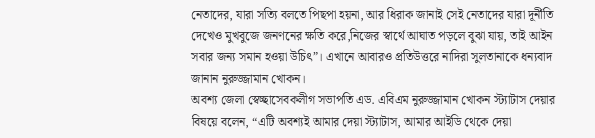নেতাদের, যারা সত্যি বলতে পিছপা হয়না, আর ধিরাক জানাই সেই নেতাদের যারা দূর্নীতি দেখেও মুখবুজে জনণনের ক্ষতি করে,নিজের স্বার্থে আঘাত পড়লে বুঝা যায়, তাই আইন সবার জন্য সমান হওয়া উচিৎ”। এখানে আবারও প্রতিউত্তরে নাদিরা সুলতানাকে ধন্যবাদ জানান নুরুজ্জামান খোকন।
অবশ্য জেলা স্বেচ্ছাসেবকলীগ সভাপতি এড. এবিএম নুরুজ্জামান খোকন স্ট্যাটাস দেয়ার বিষয়ে বলেন, “এটি অবশ্যই আমার দেয়া স্ট্যাটাস, আমার আইডি থেকে দেয়া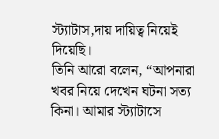স্ট্যাটাস,দায় দায়িত্ব নিয়েই দিয়েছি।
তিনি আরো বলেন, “আপনারা খবর নিয়ে দেখেন ঘটনা সত্য কিনা। আমার স্ট্যাটাসে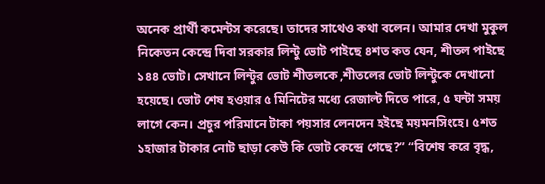অনেক প্রার্থী কমেন্টস করেছে। তাদের সাথেও কথা বলেন। আমার দেখা মুকুল নিকেতন কেন্দ্রে দিবা সরকার লিন্টু ভোট পাইছে ৪শত কত যেন, শীতল পাইছে ১৪৪ ভোট। সেখানে লিন্টুর ভোট শীতলকে ,শীতলের ভোট লিন্টুকে দেখানো হয়েছে। ভোট শেষ হওয়ার ৫ মিনিটের মধ্যে রেজাল্ট দিতে পারে, ৫ ঘন্টা সময় লাগে কেন। প্রচুর পরিমানে টাকা পয়সার লেনদেন হইছে ময়মনসিংহে। ৫শত ১হাজার টাকার নোট ছাড়া কেউ কি ভোট কেন্দ্রে গেছে?” “বিশেষ করে বৃদ্ধ,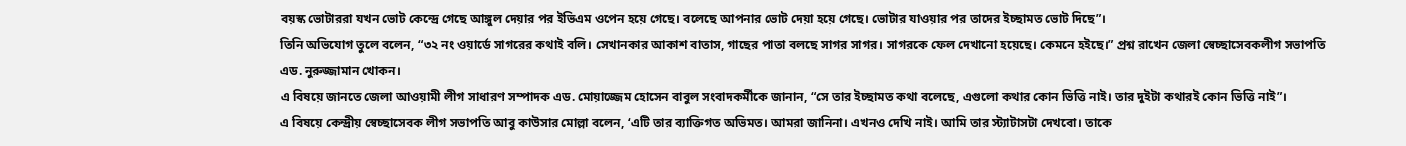বয়স্ক ভোটাররা যখন ভোট কেন্দ্রে গেছে আঙ্গুল দেয়ার পর ইভিএম ওপেন হয়ে গেছে। বলেছে আপনার ভোট দেয়া হয়ে গেছে। ভোটার যাওয়ার পর তাদের ইচ্ছামত ভোট দিছে”।
তিনি অভিযোগ তুলে বলেন, “৩২ নং ওয়ার্ডে সাগরের কথাই বলি। সেখানকার আকাশ বাতাস, গাছের পাতা বলছে সাগর সাগর। সাগরকে ফেল দেখানো হয়েছে। কেমনে হইছে।” প্রশ্ন রাখেন জেলা স্বেচ্ছাসেবকলীগ সভাপতি এড. নুরুজ্জামান খোকন।
এ বিষয়ে জানতে জেলা আওয়ামী লীগ সাধারণ সম্পাদক এড. মোয়াজ্জেম হোসেন বাবুল সংবাদকর্মীকে জানান, “সে তার ইচ্ছামত কথা বলেছে, এগুলো কথার কোন ভিত্তি নাই। তার দুইটা কথারই কোন ভিত্তি নাই”।
এ বিষয়ে কেন্দ্রীয় স্বেচ্ছাসেবক লীগ সভাপতি আবু কাউসার মোল্লা বলেন, ‘এটি তার ব্যাক্তিগত অভিমত। আমরা জানিনা। এখনও দেখি নাই। আমি তার স্ট্যাটাসটা দেখবো। তাকে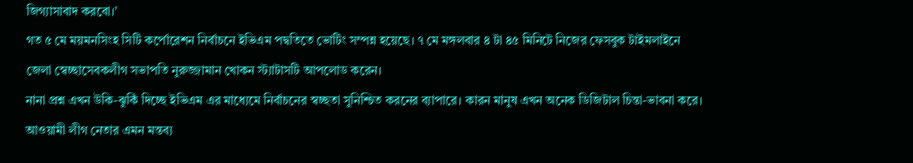জিগ্যাসাবাদ করবো।’
গত ৫ মে ময়মনসিংহ সিটি কর্পোরেশন নির্বাচনে ইভিএম পদ্বতিতে ভোটিং সম্পন্ন হয়েছে। ৭ মে মঙ্গলবার ৪ টা ৪৫ মিনিটে নিজের ফেসবুক টাইমলাইনে জেলা স্বেচ্ছাসেবকলীগ সভাপতি নুরুজ্জামান খোকন স্ট্যাটাসটি আপলোড করেন।
নানা প্রশ্ন এখন উকি-ঝুকিঁ দিচ্ছে ইভিএম এর মাধ্যেমে নির্বাচনের স্বচ্ছতা সুনিশ্চিত করনের ব্যাপারে। কারন মানুষ এখন অনেক ডিজিটাল চিন্তা-ভাবনা করে। আওয়ামী লীগ নেতার এমন মন্তব্য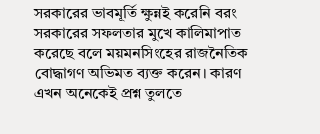সরকারের ভাবমূর্তি ক্ষুন্নই করেনি বরং সরকারের সফলতার মুখে কালিমাপাত করেছে বলে ময়মনসিংহের রাজনৈতিক বোদ্ধাগণ অভিমত ব্যক্ত করেন। কারণ এখন অনেকেই প্রশ্ন তুলতে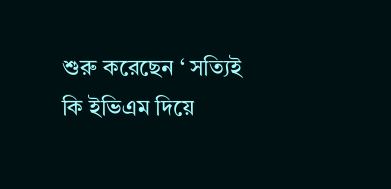শুরু করেছেন ‘ সত্যিই কি ইভিএম দিয়ে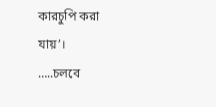কারচুপি করা যায়’।
…..চলবে